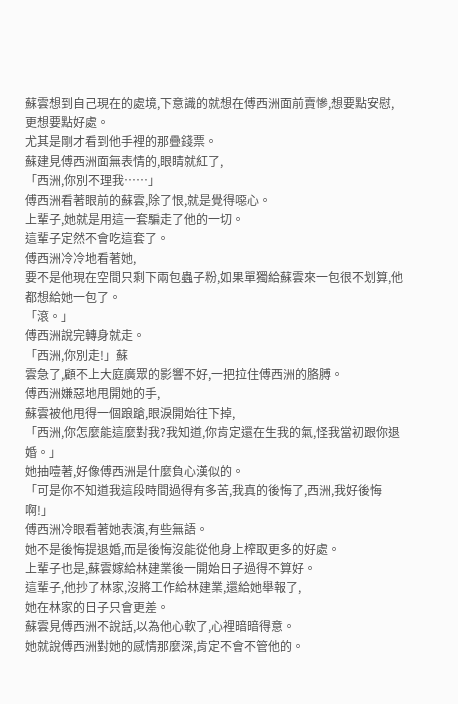蘇雲想到自己現在的處境,下意識的就想在傅西洲面前賣慘,想要點安慰,更想要點好處。
尤其是剛才看到他手裡的那疊錢票。
蘇建見傅西洲面無表情的,眼睛就紅了,
「西洲,你別不理我……」
傅西洲看著眼前的蘇雲,除了恨,就是覺得噁心。
上輩子,她就是用這一套騙走了他的一切。
這輩子定然不會吃這套了。
傅西洲冷冷地看著她,
要不是他現在空間只剩下兩包蟲子粉,如果單獨給蘇雲來一包很不划算,他都想給她一包了。
「滾。」
傅西洲說完轉身就走。
「西洲,你別走!」蘇
雲急了,顧不上大庭廣眾的影響不好,一把拉住傅西洲的胳膊。
傅西洲嫌惡地甩開她的手,
蘇雲被他甩得一個踉蹌,眼淚開始往下掉,
「西洲,你怎麼能這麼對我?我知道,你肯定還在生我的氣,怪我當初跟你退婚。」
她抽噎著,好像傅西洲是什麼負心漢似的。
「可是你不知道我這段時間過得有多苦,我真的後悔了,西洲,我好後悔啊!」
傅西洲冷眼看著她表演,有些無語。
她不是後悔提退婚,而是後悔沒能從他身上榨取更多的好處。
上輩子也是,蘇雲嫁給林建業後一開始日子過得不算好。
這輩子,他抄了林家,沒將工作給林建業,還給她舉報了,
她在林家的日子只會更差。
蘇雲見傅西洲不說話,以為他心軟了,心裡暗暗得意。
她就說傅西洲對她的感情那麼深,肯定不會不管他的。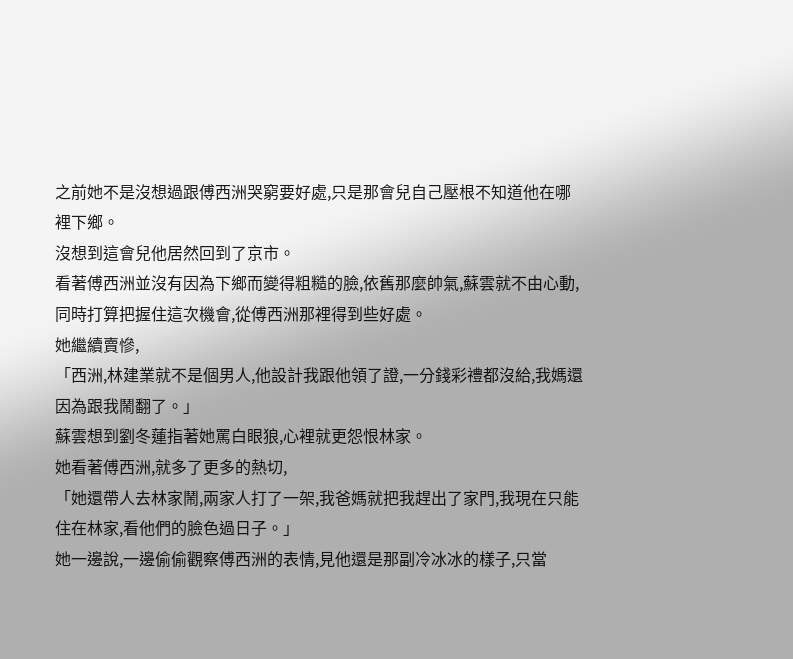之前她不是沒想過跟傅西洲哭窮要好處,只是那會兒自己壓根不知道他在哪裡下鄉。
沒想到這會兒他居然回到了京市。
看著傅西洲並沒有因為下鄉而變得粗糙的臉,依舊那麼帥氣,蘇雲就不由心動,同時打算把握住這次機會,從傅西洲那裡得到些好處。
她繼續賣慘,
「西洲,林建業就不是個男人,他設計我跟他領了證,一分錢彩禮都沒給,我媽還因為跟我鬧翻了。」
蘇雲想到劉冬蓮指著她罵白眼狼,心裡就更怨恨林家。
她看著傅西洲,就多了更多的熱切,
「她還帶人去林家鬧,兩家人打了一架,我爸媽就把我趕出了家門,我現在只能住在林家,看他們的臉色過日子。」
她一邊說,一邊偷偷觀察傅西洲的表情,見他還是那副冷冰冰的樣子,只當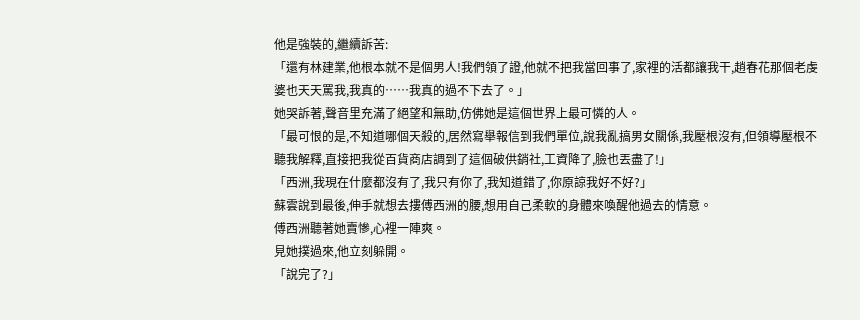他是強裝的,繼續訴苦:
「還有林建業,他根本就不是個男人!我們領了證,他就不把我當回事了,家裡的活都讓我干,趙春花那個老虔婆也天天罵我,我真的……我真的過不下去了。」
她哭訴著,聲音里充滿了絕望和無助,仿佛她是這個世界上最可憐的人。
「最可恨的是,不知道哪個天殺的,居然寫舉報信到我們單位,說我亂搞男女關係,我壓根沒有,但領導壓根不聽我解釋,直接把我從百貨商店調到了這個破供銷社,工資降了,臉也丟盡了!」
「西洲,我現在什麼都沒有了,我只有你了,我知道錯了,你原諒我好不好?」
蘇雲說到最後,伸手就想去摟傅西洲的腰,想用自己柔軟的身體來喚醒他過去的情意。
傅西洲聽著她賣慘,心裡一陣爽。
見她撲過來,他立刻躲開。
「說完了?」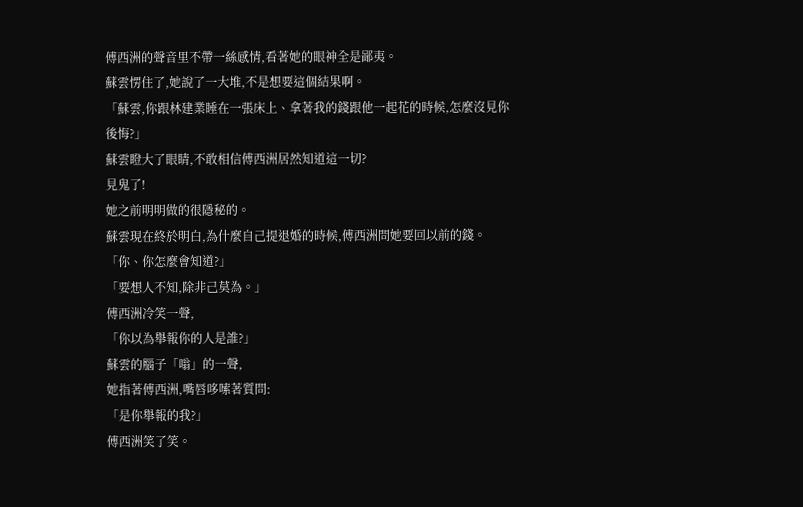傅西洲的聲音里不帶一絲感情,看著她的眼神全是鄙夷。
蘇雲愣住了,她說了一大堆,不是想要這個結果啊。
「蘇雲,你跟林建業睡在一張床上、拿著我的錢跟他一起花的時候,怎麼沒見你後悔?」
蘇雲瞪大了眼睛,不敢相信傅西洲居然知道這一切?
見鬼了!
她之前明明做的很隱秘的。
蘇雲現在終於明白,為什麼自己提退婚的時候,傅西洲問她要回以前的錢。
「你、你怎麼會知道?」
「要想人不知,除非己莫為。」
傅西洲冷笑一聲,
「你以為舉報你的人是誰?」
蘇雲的腦子「嗡」的一聲,
她指著傅西洲,嘴唇哆嗦著質問:
「是你舉報的我?」
傅西洲笑了笑。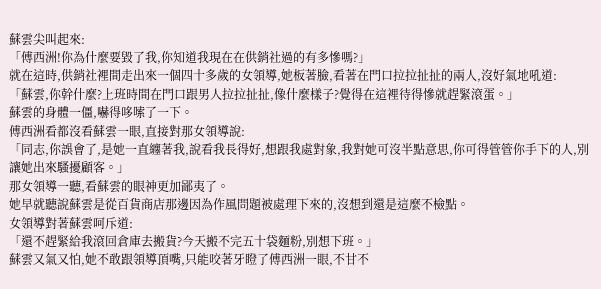蘇雲尖叫起來:
「傅西洲!你為什麼要毀了我,你知道我現在在供銷社過的有多慘嗎?」
就在這時,供銷社裡間走出來一個四十多歲的女領導,她板著臉,看著在門口拉拉扯扯的兩人,沒好氣地吼道:
「蘇雲,你幹什麼?上班時間在門口跟男人拉拉扯扯,像什麼樣子?覺得在這裡待得慘就趕緊滾蛋。」
蘇雲的身體一僵,嚇得哆嗦了一下。
傅西洲看都沒看蘇雲一眼,直接對那女領導說:
「同志,你誤會了,是她一直纏著我,說看我長得好,想跟我處對象,我對她可沒半點意思,你可得管管你手下的人,別讓她出來騷擾顧客。」
那女領導一聽,看蘇雲的眼神更加鄙夷了。
她早就聽說蘇雲是從百貨商店那邊因為作風問題被處理下來的,沒想到還是這麼不檢點。
女領導對著蘇雲呵斥道:
「還不趕緊給我滾回倉庫去搬貨?今天搬不完五十袋麵粉,別想下班。」
蘇雲又氣又怕,她不敢跟領導頂嘴,只能咬著牙瞪了傅西洲一眼,不甘不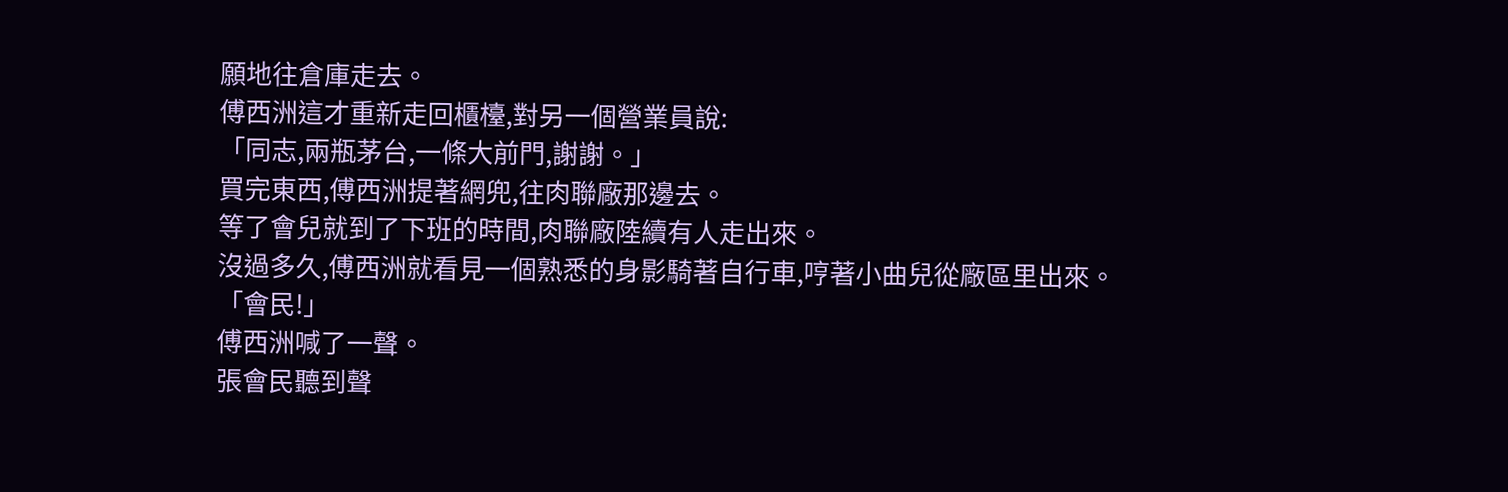願地往倉庫走去。
傅西洲這才重新走回櫃檯,對另一個營業員說:
「同志,兩瓶茅台,一條大前門,謝謝。」
買完東西,傅西洲提著網兜,往肉聯廠那邊去。
等了會兒就到了下班的時間,肉聯廠陸續有人走出來。
沒過多久,傅西洲就看見一個熟悉的身影騎著自行車,哼著小曲兒從廠區里出來。
「會民!」
傅西洲喊了一聲。
張會民聽到聲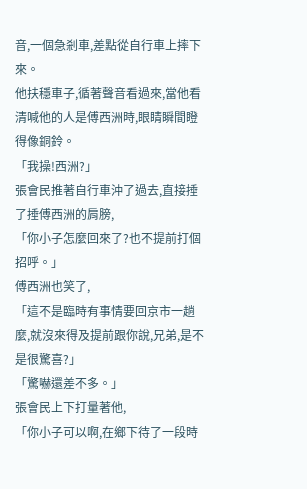音,一個急剎車,差點從自行車上摔下來。
他扶穩車子,循著聲音看過來,當他看清喊他的人是傅西洲時,眼睛瞬間瞪得像銅鈴。
「我操!西洲?」
張會民推著自行車沖了過去,直接捶了捶傅西洲的肩膀,
「你小子怎麼回來了?也不提前打個招呼。」
傅西洲也笑了,
「這不是臨時有事情要回京市一趟麼,就沒來得及提前跟你說,兄弟,是不是很驚喜?」
「驚嚇還差不多。」
張會民上下打量著他,
「你小子可以啊,在鄉下待了一段時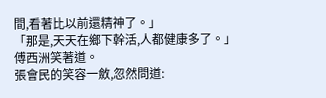間,看著比以前還精神了。」
「那是,天天在鄉下幹活,人都健康多了。」
傅西洲笑著道。
張會民的笑容一斂,忽然問道: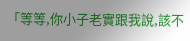「等等,你小子老實跟我說,該不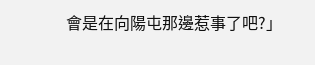會是在向陽屯那邊惹事了吧?」